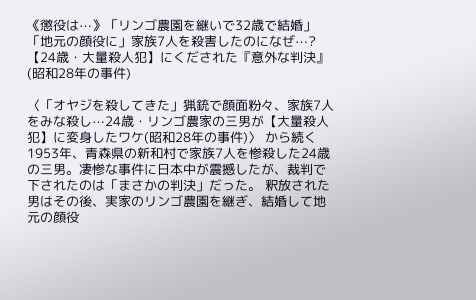《懲役は⋯》「リンゴ農園を継いで32歳で結婚」「地元の顔役に」家族7人を殺害したのになぜ⋯? 【24歳・大量殺人犯】にくだされた『意外な判決』(昭和28年の事件)

〈「オヤジを殺してきた」猟銃で顔面粉々、家族7人をみな殺し⋯24歳・リンゴ農家の三男が【大量殺人犯】に変身したワケ(昭和28年の事件)〉 から続く 1953年、青森県の新和村で家族7人を惨殺した24歳の三男。凄惨な事件に日本中が震撼したが、裁判で下されたのは「まさかの判決」だった。 釈放された男はその後、実家のリンゴ農園を継ぎ、結婚して地元の顔役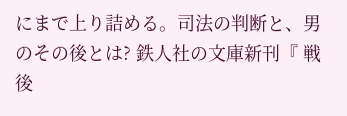にまで上り詰める。司法の判断と、男のその後とは? 鉄人社の文庫新刊『 戦後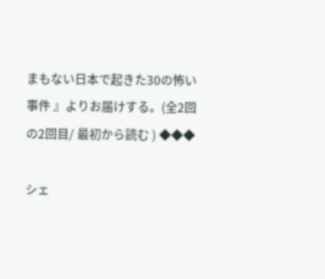まもない日本で起きた30の怖い事件 』よりお届けする。(全2回の2回目/ 最初から読む ) ◆◆◆

シェ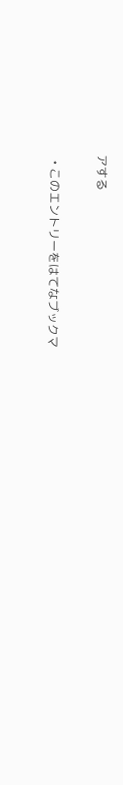アする

  • このエントリーをはてなブックマ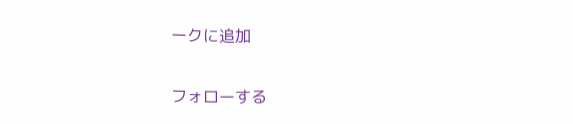ークに追加

フォローする